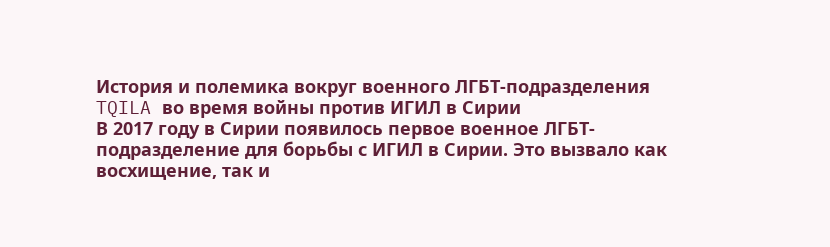История и полемика вокруг военного ЛГБТ-подразделения TQILA во время войны против ИГИЛ в Сирии
В 2017 году в Сирии появилось первое военное ЛГБТ-подразделение для борьбы с ИГИЛ в Сирии. Это вызвало как восхищение, так и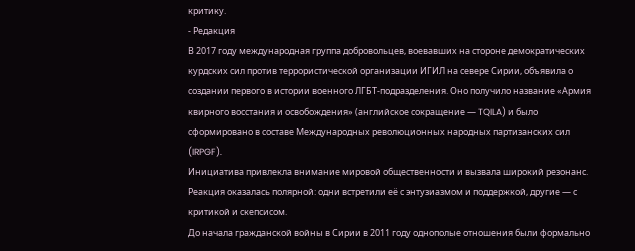критику.
- Редакция
В 2017 году международная группа добровольцев, воевавших на стороне демократических курдских сил против террористической организации ИГИЛ на севере Сирии, объявила о создании первого в истории военного ЛГБТ-подразделения. Оно получило название «Армия квирного восстания и освобождения» (английское сокращение — TQILA) и было сформировано в составе Международных революционных народных партизанских сил (IRPGF).
Инициатива привлекла внимание мировой общественности и вызвала широкий резонанс. Реакция оказалась полярной: одни встретили её с энтузиазмом и поддержкой, другие — с критикой и скепсисом.
До начала гражданской войны в Сирии в 2011 году однополые отношения были формально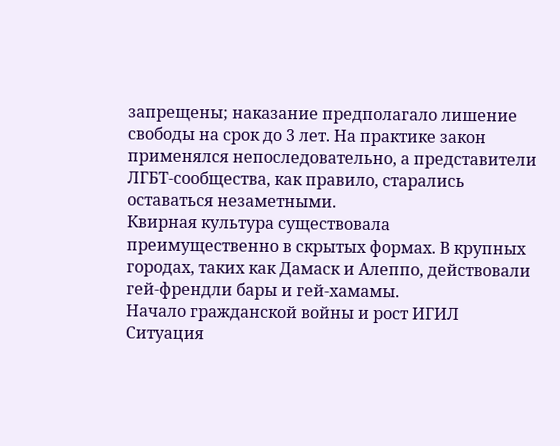запрещены; наказание предполагало лишение свободы на срок до 3 лет. На практике закон применялся непоследовательно, а представители ЛГБТ-сообщества, как правило, старались оставаться незаметными.
Квирная культура существовала преимущественно в скрытых формах. В крупных городах, таких как Дамаск и Алеппо, действовали гей-френдли бары и гей-хамамы.
Начало гражданской войны и рост ИГИЛ
Ситуация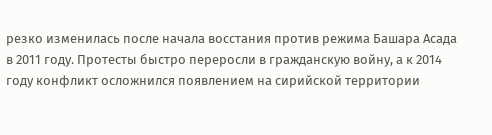резко изменилась после начала восстания против режима Башара Асада в 2011 году. Протесты быстро переросли в гражданскую войну, а к 2014 году конфликт осложнился появлением на сирийской территории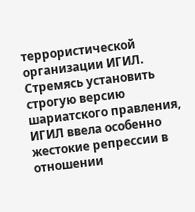террористической организации ИГИЛ.
Стремясь установить строгую версию шариатского правления, ИГИЛ ввела особенно жестокие репрессии в отношении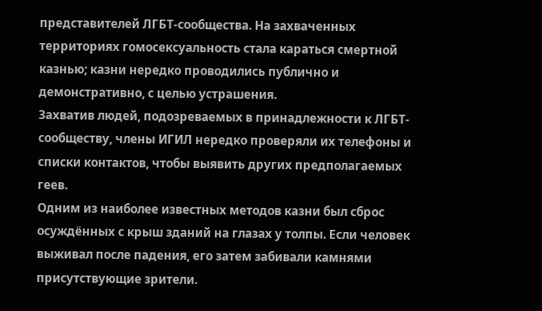представителей ЛГБТ-сообщества. На захваченных территориях гомосексуальность стала караться смертной казнью; казни нередко проводились публично и демонстративно, с целью устрашения.
Захватив людей, подозреваемых в принадлежности к ЛГБТ-сообществу, члены ИГИЛ нередко проверяли их телефоны и списки контактов, чтобы выявить других предполагаемых геев.
Одним из наиболее известных методов казни был сброс осуждённых с крыш зданий на глазах у толпы. Если человек выживал после падения, его затем забивали камнями присутствующие зрители.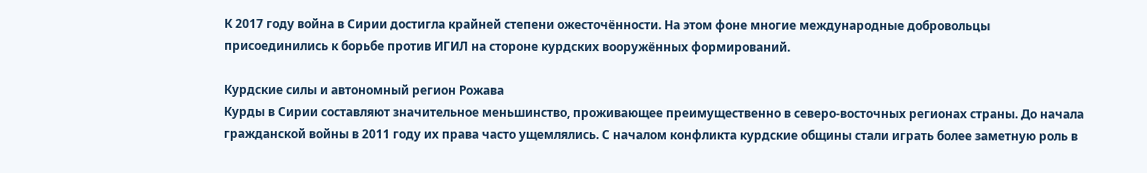К 2017 году война в Сирии достигла крайней степени ожесточённости. На этом фоне многие международные добровольцы присоединились к борьбе против ИГИЛ на стороне курдских вооружённых формирований.

Курдские силы и автономный регион Рожава
Курды в Сирии составляют значительное меньшинство, проживающее преимущественно в северо-восточных регионах страны. До начала гражданской войны в 2011 году их права часто ущемлялись. С началом конфликта курдские общины стали играть более заметную роль в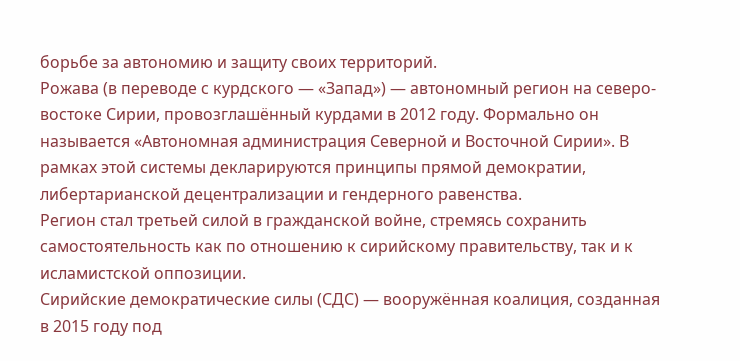борьбе за автономию и защиту своих территорий.
Рожава (в переводе с курдского — «Запад») — автономный регион на северо-востоке Сирии, провозглашённый курдами в 2012 году. Формально он называется «Автономная администрация Северной и Восточной Сирии». В рамках этой системы декларируются принципы прямой демократии, либертарианской децентрализации и гендерного равенства.
Регион стал третьей силой в гражданской войне, стремясь сохранить самостоятельность как по отношению к сирийскому правительству, так и к исламистской оппозиции.
Сирийские демократические силы (СДС) — вооружённая коалиция, созданная в 2015 году под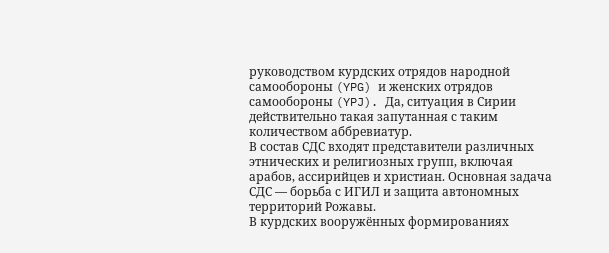руководством курдских отрядов народной самообороны (YPG) и женских отрядов самообороны (YPJ). Да, ситуация в Сирии действительно такая запутанная с таким количеством аббревиатур.
В состав СДС входят представители различных этнических и религиозных групп, включая арабов, ассирийцев и христиан. Основная задача СДС — борьба с ИГИЛ и защита автономных территорий Рожавы.
В курдских вооружённых формированиях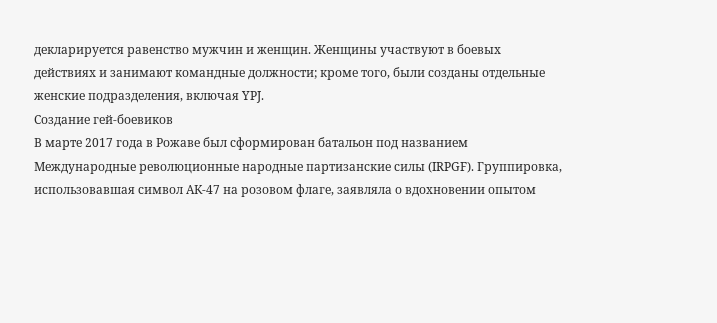декларируется равенство мужчин и женщин. Женщины участвуют в боевых действиях и занимают командные должности; кроме того, были созданы отдельные женские подразделения, включая YPJ.
Создание гей-боевиков
В марте 2017 года в Рожаве был сформирован батальон под названием Международные революционные народные партизанские силы (IRPGF). Группировка, использовавшая символ АК-47 на розовом флаге, заявляла о вдохновении опытом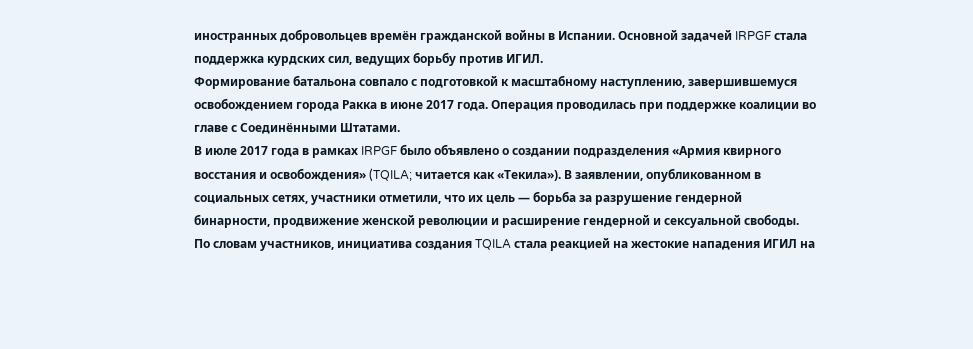иностранных добровольцев времён гражданской войны в Испании. Основной задачей IRPGF стала поддержка курдских сил, ведущих борьбу против ИГИЛ.
Формирование батальона совпало с подготовкой к масштабному наступлению, завершившемуся освобождением города Ракка в июне 2017 года. Операция проводилась при поддержке коалиции во главе с Соединёнными Штатами.
В июле 2017 года в рамках IRPGF было объявлено о создании подразделения «Армия квирного восстания и освобождения» (TQILA; читается как «Текила»). В заявлении, опубликованном в социальных сетях, участники отметили, что их цель — борьба за разрушение гендерной бинарности, продвижение женской революции и расширение гендерной и сексуальной свободы.
По словам участников, инициатива создания TQILA стала реакцией на жестокие нападения ИГИЛ на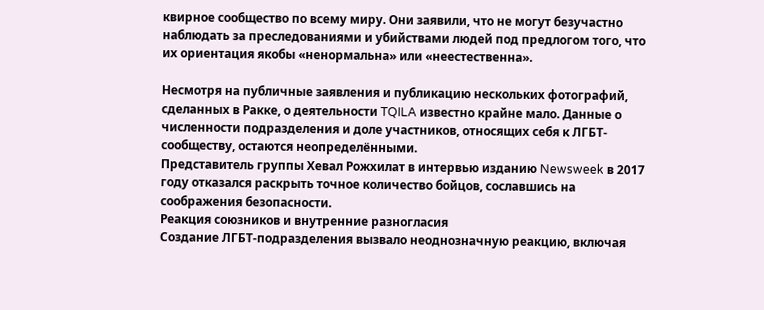квирное сообщество по всему миру. Они заявили, что не могут безучастно наблюдать за преследованиями и убийствами людей под предлогом того, что их ориентация якобы «ненормальна» или «неестественна».

Несмотря на публичные заявления и публикацию нескольких фотографий, сделанных в Ракке, о деятельности TQILA известно крайне мало. Данные о численности подразделения и доле участников, относящих себя к ЛГБТ-сообществу, остаются неопределёнными.
Представитель группы Хевал Рожхилат в интервью изданию Newsweek в 2017 году отказался раскрыть точное количество бойцов, сославшись на соображения безопасности.
Реакция союзников и внутренние разногласия
Создание ЛГБТ-подразделения вызвало неоднозначную реакцию, включая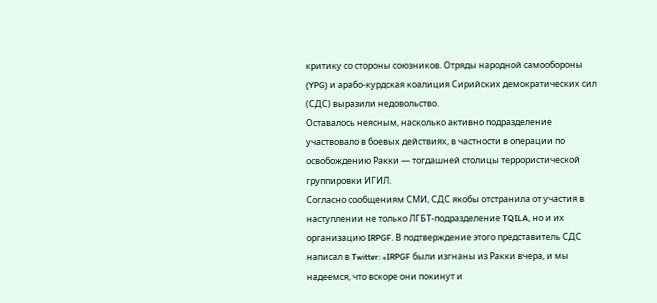критику со стороны союзников. Отряды народной самообороны (YPG) и арабо-курдская коалиция Сирийских демократических сил (СДС) выразили недовольство.
Оставалось неясным, насколько активно подразделение участвовало в боевых действиях, в частности в операции по освобождению Ракки — тогдашней столицы террористической группировки ИГИЛ.
Согласно сообщениям СМИ, СДС якобы отстранила от участия в наступлении не только ЛГБТ-подразделение TQILA, но и их организацию IRPGF. В подтверждение этого представитель СДС написал в Twitter: «IRPGF были изгнаны из Ракки вчера, и мы надеемся, что вскоре они покинут и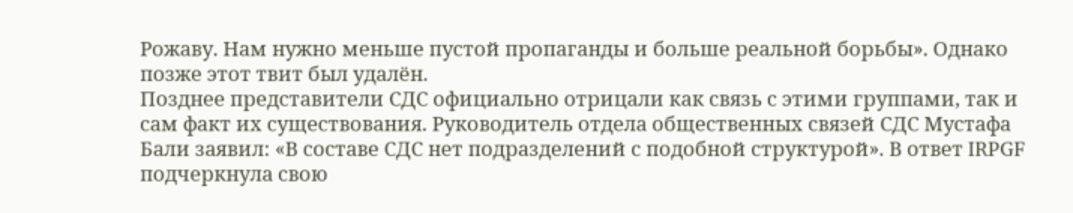Рожаву. Нам нужно меньше пустой пропаганды и больше реальной борьбы». Однако позже этот твит был удалён.
Позднее представители СДС официально отрицали как связь с этими группами, так и сам факт их существования. Руководитель отдела общественных связей СДС Мустафа Бали заявил: «В составе СДС нет подразделений с подобной структурой». В ответ IRPGF подчеркнула свою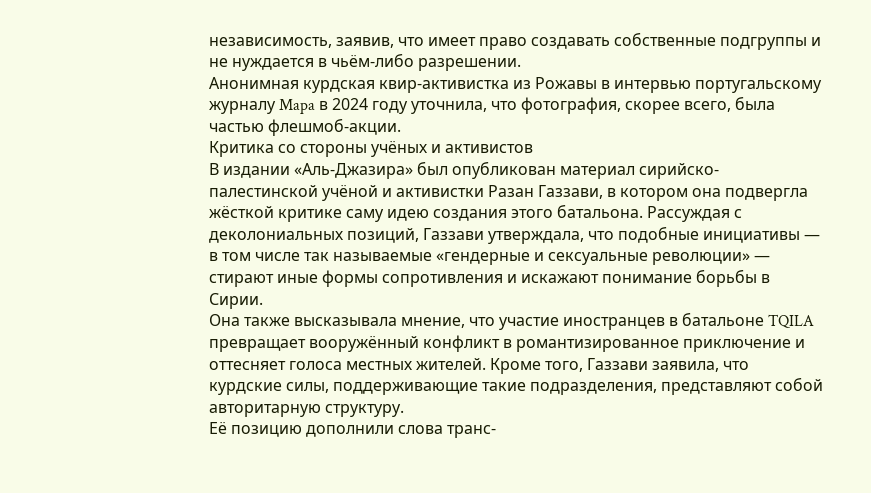независимость, заявив, что имеет право создавать собственные подгруппы и не нуждается в чьём-либо разрешении.
Анонимная курдская квир-активистка из Рожавы в интервью португальскому журналу Mapa в 2024 году уточнила, что фотография, скорее всего, была частью флешмоб-акции.
Критика со стороны учёных и активистов
В издании «Аль-Джазира» был опубликован материал сирийско-палестинской учёной и активистки Разан Газзави, в котором она подвергла жёсткой критике саму идею создания этого батальона. Рассуждая с деколониальных позиций, Газзави утверждала, что подобные инициативы — в том числе так называемые «гендерные и сексуальные революции» — стирают иные формы сопротивления и искажают понимание борьбы в Сирии.
Она также высказывала мнение, что участие иностранцев в батальоне TQILA превращает вооружённый конфликт в романтизированное приключение и оттесняет голоса местных жителей. Кроме того, Газзави заявила, что курдские силы, поддерживающие такие подразделения, представляют собой авторитарную структуру.
Её позицию дополнили слова транс-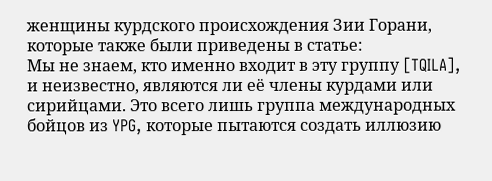женщины курдского происхождения Зии Горани, которые также были приведены в статье:
Мы не знаем, кто именно входит в эту группу [TQILA], и неизвестно, являются ли её члены курдами или сирийцами. Это всего лишь группа международных бойцов из YPG, которые пытаются создать иллюзию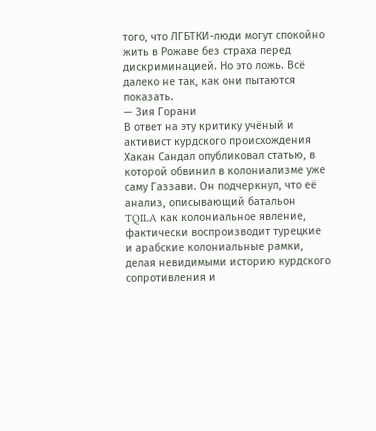того, что ЛГБТКИ-люди могут спокойно жить в Рожаве без страха перед дискриминацией. Но это ложь. Всё далеко не так, как они пытаются показать.
— Зия Горани
В ответ на эту критику учёный и активист курдского происхождения Хакан Сандал опубликовал статью, в которой обвинил в колониализме уже саму Газзави. Он подчеркнул, что её анализ, описывающий батальон TQILA как колониальное явление, фактически воспроизводит турецкие и арабские колониальные рамки, делая невидимыми историю курдского сопротивления и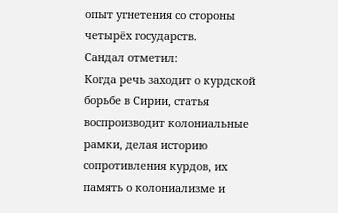опыт угнетения со стороны четырёх государств.
Сандал отметил:
Когда речь заходит о курдской борьбе в Сирии, статья воспроизводит колониальные рамки, делая историю сопротивления курдов, их память о колониализме и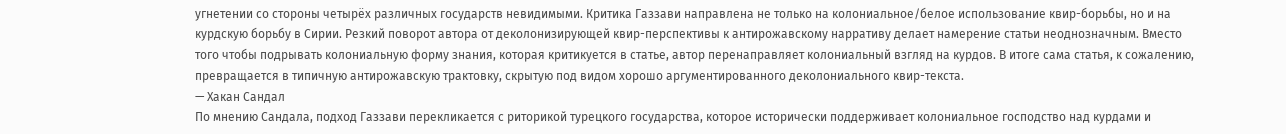угнетении со стороны четырёх различных государств невидимыми. Критика Газзави направлена не только на колониальное/белое использование квир-борьбы, но и на курдскую борьбу в Сирии. Резкий поворот автора от деколонизирующей квир-перспективы к антирожавскому нарративу делает намерение статьи неоднозначным. Вместо того чтобы подрывать колониальную форму знания, которая критикуется в статье, автор перенаправляет колониальный взгляд на курдов. В итоге сама статья, к сожалению, превращается в типичную антирожавскую трактовку, скрытую под видом хорошо аргументированного деколониального квир-текста.
— Хакан Сандал
По мнению Сандала, подход Газзави перекликается с риторикой турецкого государства, которое исторически поддерживает колониальное господство над курдами и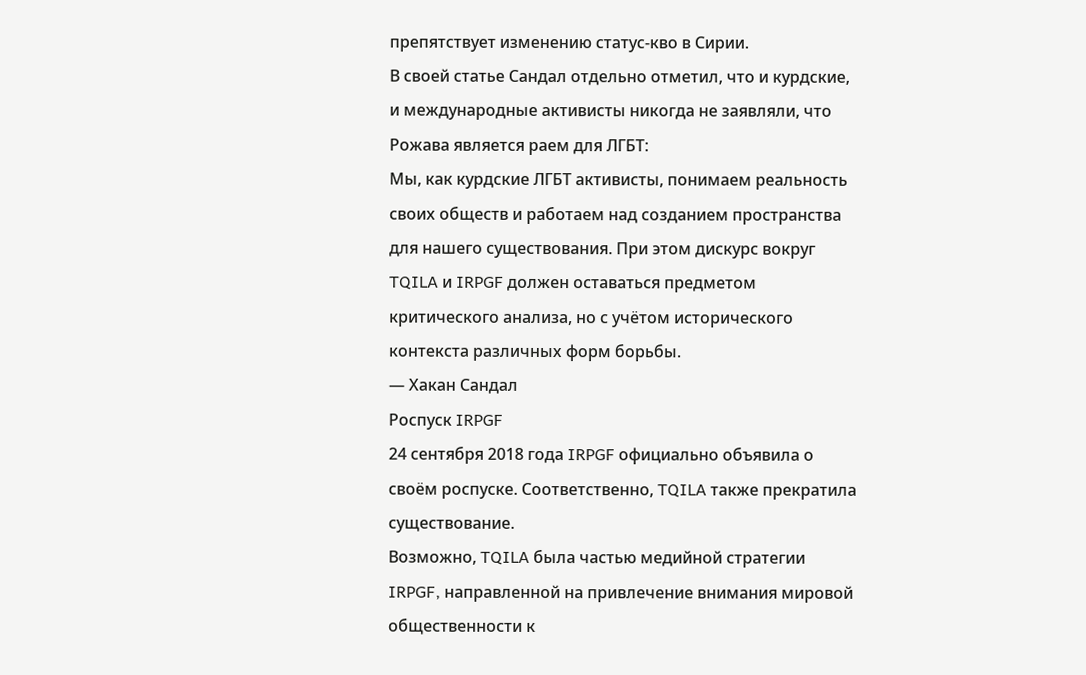препятствует изменению статус-кво в Сирии.
В своей статье Сандал отдельно отметил, что и курдские, и международные активисты никогда не заявляли, что Рожава является раем для ЛГБТ:
Мы, как курдские ЛГБТ активисты, понимаем реальность своих обществ и работаем над созданием пространства для нашего существования. При этом дискурс вокруг TQILA и IRPGF должен оставаться предметом критического анализа, но с учётом исторического контекста различных форм борьбы.
— Хакан Сандал
Роспуск IRPGF
24 сентября 2018 года IRPGF официально объявила о своём роспуске. Соответственно, TQILA также прекратила существование.
Возможно, TQILA была частью медийной стратегии IRPGF, направленной на привлечение внимания мировой общественности к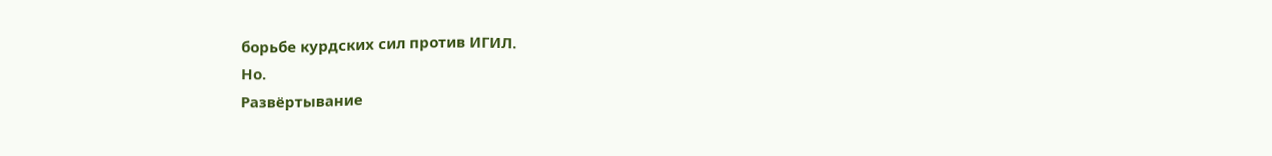борьбе курдских сил против ИГИЛ.
Но.
Развёртывание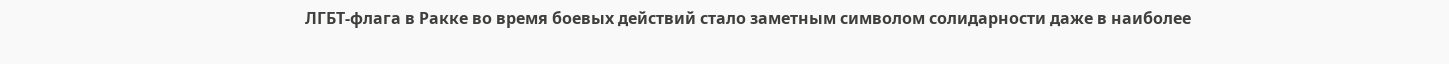ЛГБТ-флага в Ракке во время боевых действий стало заметным символом солидарности даже в наиболее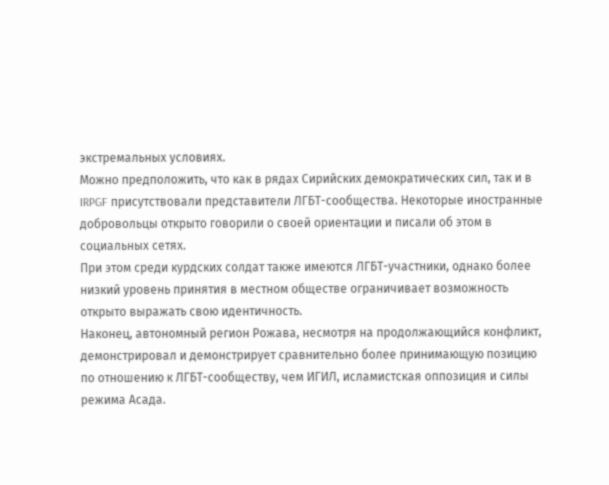экстремальных условиях.
Можно предположить, что как в рядах Сирийских демократических сил, так и в IRPGF присутствовали представители ЛГБТ-сообщества. Некоторые иностранные добровольцы открыто говорили о своей ориентации и писали об этом в социальных сетях.
При этом среди курдских солдат также имеются ЛГБТ-участники, однако более низкий уровень принятия в местном обществе ограничивает возможность открыто выражать свою идентичность.
Наконец, автономный регион Рожава, несмотря на продолжающийся конфликт, демонстрировал и демонстрирует сравнительно более принимающую позицию по отношению к ЛГБТ-сообществу, чем ИГИЛ, исламистская оппозиция и силы режима Асада.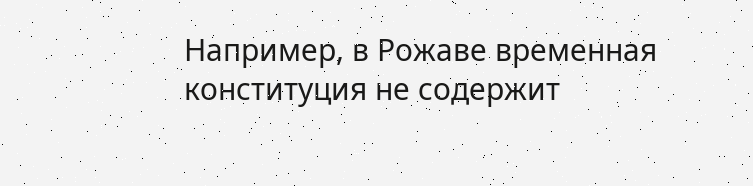Например, в Рожаве временная конституция не содержит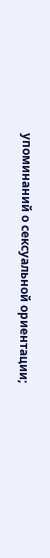упоминаний о сексуальной ориентации;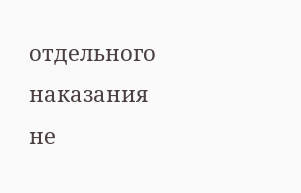отдельного наказания не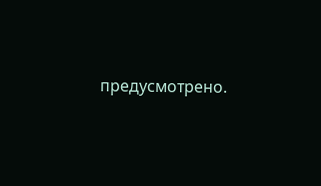предусмотрено.